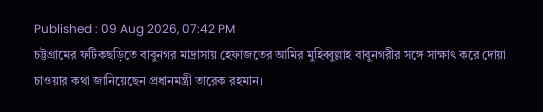Published : 09 Aug 2026, 07:42 PM
চট্টগ্রামের ফটিকছড়িতে বাবুনগর মাদ্রাসায় হেফাজতের আমির মুহিব্বুল্লাহ বাবুনগরীর সঙ্গে সাক্ষাৎ করে দোয়া চাওয়ার কথা জানিয়েছেন প্রধানমন্ত্রী তারেক রহমান।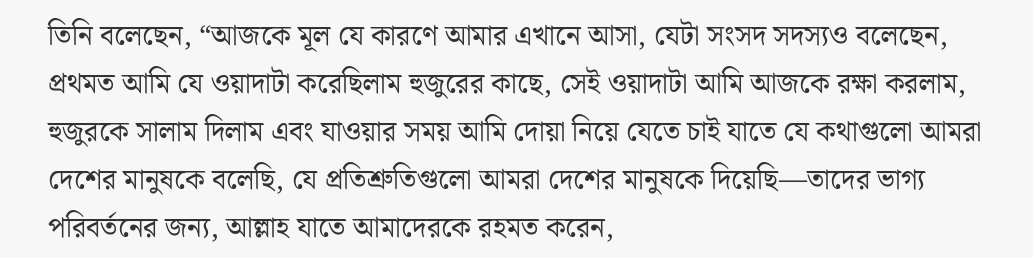তিনি বলেছেন, “আজকে মূল যে কারণে আমার এখানে আসা, যেটা সংসদ সদস্যও বলেছেন, প্রথমত আমি যে ওয়াদাটা করেছিলাম হুজুরের কাছে, সেই ওয়াদাটা আমি আজকে রক্ষা করলাম, হুজুরকে সালাম দিলাম এবং যাওয়ার সময় আমি দোয়া নিয়ে যেতে চাই যাতে যে কথাগুলো আমরা দেশের মানুষকে বলেছি, যে প্রতিশ্রুতিগুলো আমরা দেশের মানুষকে দিয়েছি—তাদের ভাগ্য পরিবর্তনের জন্য, আল্লাহ যাতে আমাদেরকে রহমত করেন,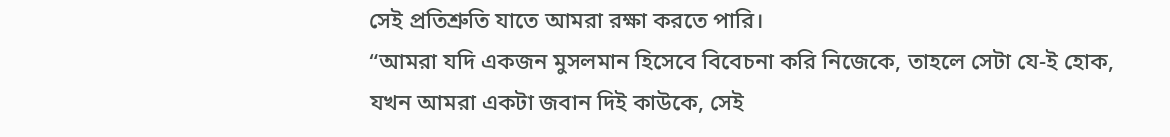সেই প্রতিশ্রুতি যাতে আমরা রক্ষা করতে পারি।
“আমরা যদি একজন মুসলমান হিসেবে বিবেচনা করি নিজেকে, তাহলে সেটা যে-ই হোক, যখন আমরা একটা জবান দিই কাউকে, সেই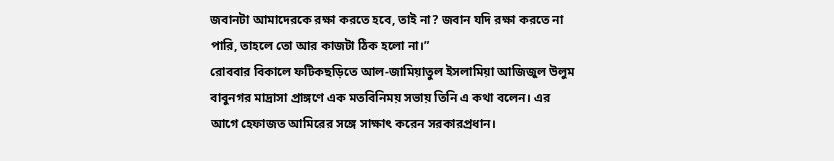জবানটা আমাদেরকে রক্ষা করতে হবে, তাই না? জবান যদি রক্ষা করতে না পারি, তাহলে তো আর কাজটা ঠিক হলো না।”
রোববার বিকালে ফটিকছড়িতে আল-জামিয়াতুল ইসলামিয়া আজিজুল উলুম বাবুনগর মাদ্রাসা প্রাঙ্গণে এক মতবিনিময় সভায় তিনি এ কথা বলেন। এর আগে হেফাজত আমিরের সঙ্গে সাক্ষাৎ করেন সরকারপ্রধান।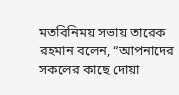মতবিনিময় সভায় তারেক রহমান বলেন, “আপনাদের সকলের কাছে দোয়া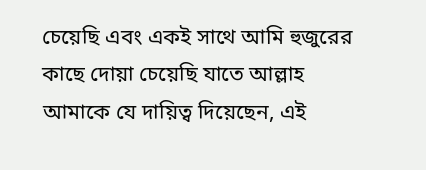চেয়েছি এবং একই সাথে আমি হুজুরের কাছে দোয়া চেয়েছি যাতে আল্লাহ আমাকে যে দায়িত্ব দিয়েছেন, এই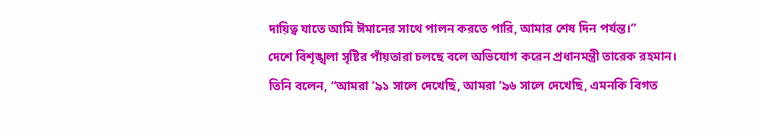দায়িত্ব যাতে আমি ঈমানের সাথে পালন করতে পারি, আমার শেষ দিন পর্যন্ত।”
দেশে বিশৃঙ্খলা সৃষ্টির পাঁয়তারা চলছে বলে অভিযোগ করেন প্রধানমন্ত্রী তারেক রহমান।
তিনি বলেন, “আমরা ’৯১ সালে দেখেছি, আমরা ’৯৬ সালে দেখেছি, এমনকি বিগত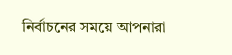নির্বাচনের সময়ে আপনারা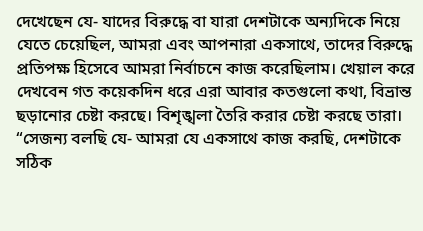দেখেছেন যে- যাদের বিরুদ্ধে বা যারা দেশটাকে অন্যদিকে নিয়ে যেতে চেয়েছিল, আমরা এবং আপনারা একসাথে, তাদের বিরুদ্ধে প্রতিপক্ষ হিসেবে আমরা নির্বাচনে কাজ করেছিলাম। খেয়াল করে দেখবেন গত কয়েকদিন ধরে এরা আবার কতগুলো কথা, বিভ্রান্ত ছড়ানোর চেষ্টা করছে। বিশৃঙ্খলা তৈরি করার চেষ্টা করছে তারা।
“সেজন্য বলছি যে- আমরা যে একসাথে কাজ করছি, দেশটাকে সঠিক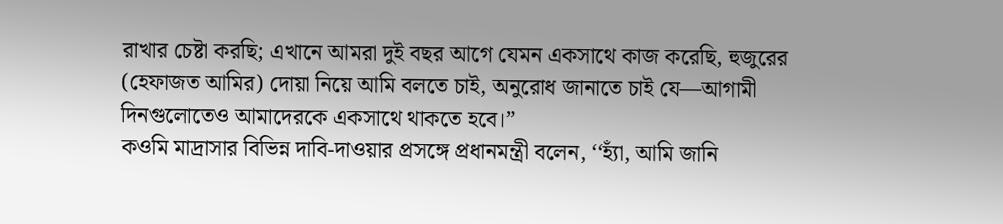রাখার চেষ্টা করছি; এখানে আমরা দুই বছর আগে যেমন একসাথে কাজ করেছি, হুজুরের (হেফাজত আমির) দোয়া নিয়ে আমি বলতে চাই, অনুরোধ জানাতে চাই যে—আগামী দিনগুলোতেও আমাদেরকে একসাথে থাকতে হবে।”
কওমি মাদ্রাসার বিভিন্ন দাবি-দাওয়ার প্রসঙ্গে প্রধানমন্ত্রী বলেন, ‘‘হ্যাঁ, আমি জানি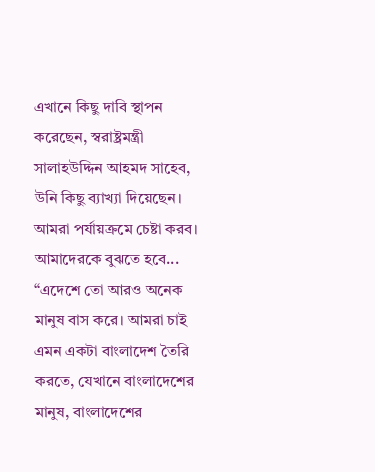এখানে কিছু দাবি স্থাপন করেছেন, স্বরাষ্ট্রমন্ত্রী সালাহউদ্দিন আহমদ সাহেব, উনি কিছু ব্যাখ্যা দিয়েছেন। আমরা পর্যায়ক্রমে চেষ্টা করব। আমাদেরকে বুঝতে হবে...
“এদেশে তো আরও অনেক মানুষ বাস করে। আমরা চাই এমন একটা বাংলাদেশ তৈরি করতে, যেখানে বাংলাদেশের মানুষ, বাংলাদেশের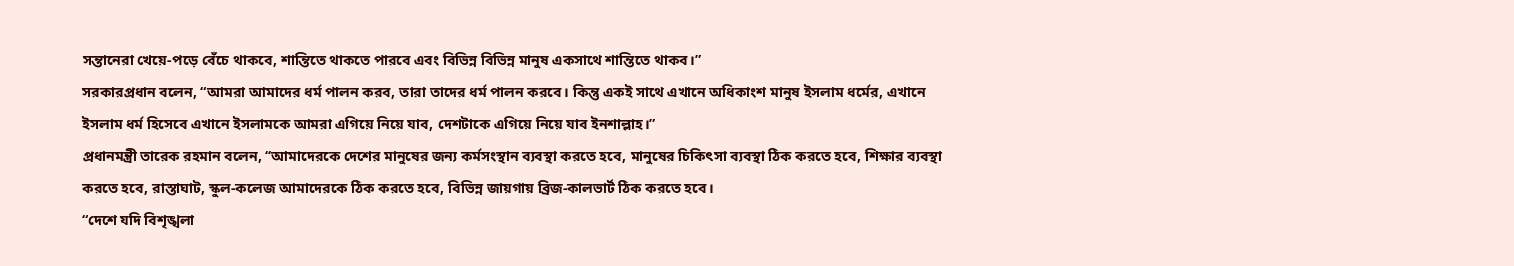সন্তানেরা খেয়ে-পড়ে বেঁচে থাকবে, শান্তিতে থাকতে পারবে এবং বিভিন্ন বিভিন্ন মানুষ একসাথে শান্তিতে থাকব।”
সরকারপ্রধান বলেন, “আমরা আমাদের ধর্ম পালন করব, তারা তাদের ধর্ম পালন করবে। কিন্তু একই সাথে এখানে অধিকাংশ মানুষ ইসলাম ধর্মের, এখানে ইসলাম ধর্ম হিসেবে এখানে ইসলামকে আমরা এগিয়ে নিয়ে যাব, দেশটাকে এগিয়ে নিয়ে যাব ইনশাল্লাহ।”
প্রধানমন্ত্রী তারেক রহমান বলেন, ‘‘আমাদেরকে দেশের মানুষের জন্য কর্মসংস্থান ব্যবস্থা করতে হবে, মানুষের চিকিৎসা ব্যবস্থা ঠিক করতে হবে, শিক্ষার ব্যবস্থা করতে হবে, রাস্তাঘাট, স্কুল-কলেজ আমাদেরকে ঠিক করতে হবে, বিভিন্ন জায়গায় ব্রিজ-কালভার্ট ঠিক করতে হবে।
“দেশে যদি বিশৃঙ্খলা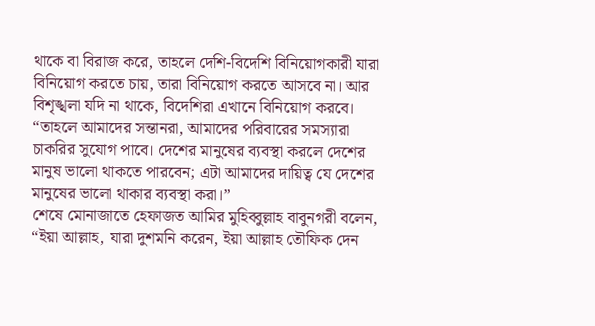থাকে বা বিরাজ করে, তাহলে দেশি-বিদেশি বিনিয়োগকারী যারা বিনিয়োগ করতে চায়, তারা বিনিয়োগ করতে আসবে না। আর বিশৃঙ্খলা যদি না থাকে, বিদেশিরা এখানে বিনিয়োগ করবে।
“তাহলে আমাদের সন্তানরা, আমাদের পরিবারের সমস্যারা চাকরির সুযোগ পাবে। দেশের মানুষের ব্যবস্থা করলে দেশের মানুষ ভালো থাকতে পারবেন; এটা আমাদের দায়িত্ব যে দেশের মানুষের ভালো থাকার ব্যবস্থা করা।”
শেষে মোনাজাতে হেফাজত আমির মুহিব্বুল্লাহ বাবুনগরী বলেন, “ইয়া আল্লাহ, যারা দুশমনি করেন, ইয়া আল্লাহ তৌফিক দেন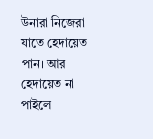উনারা নিজেরা যাতে হেদায়েত পান। আর হেদায়েত না পাইলে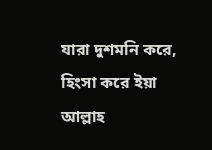যারা দুশমনি করে, হিংসা করে ইয়া আল্লাহ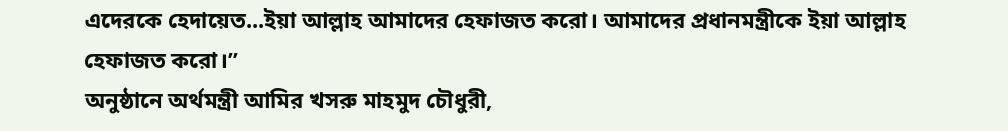এদেরকে হেদায়েত...ইয়া আল্লাহ আমাদের হেফাজত করো। আমাদের প্রধানমন্ত্রীকে ইয়া আল্লাহ হেফাজত করো।”
অনুষ্ঠানে অর্থমন্ত্রী আমির খসরু মাহমুদ চৌধুরী,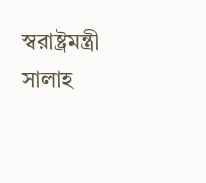স্বরাষ্ট্রমন্ত্রী সালাহ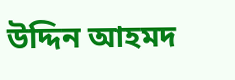উদ্দিন আহমদ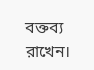বক্তব্য রাখেন।